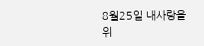8월25일 내사랑을 위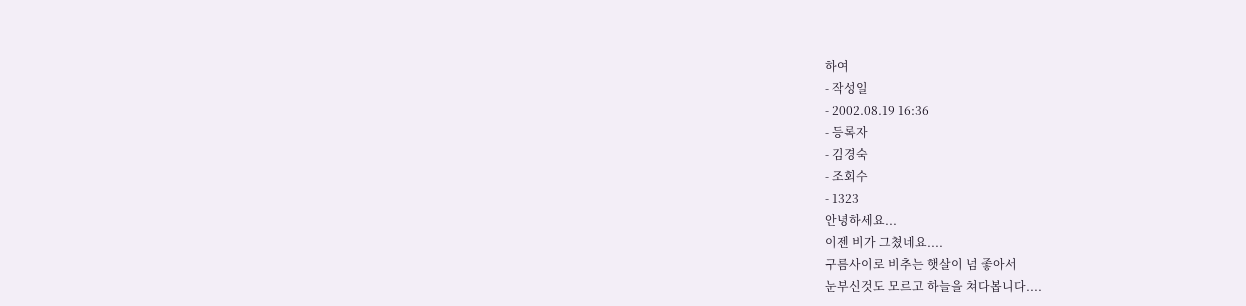하여
- 작성일
- 2002.08.19 16:36
- 등록자
- 김경숙
- 조회수
- 1323
안녕하세요...
이젠 비가 그쳤네요....
구름사이로 비추는 햇살이 넘 좋아서
눈부신것도 모르고 하늘을 쳐다봅니다....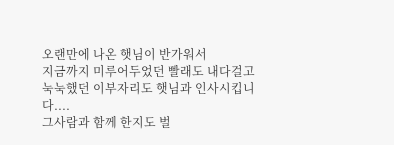오랜만에 나온 햇님이 반가워서
지금까지 미루어두었던 빨래도 내다걸고
눅눅했던 이부자리도 햇님과 인사시킵니다....
그사람과 함께 한지도 벌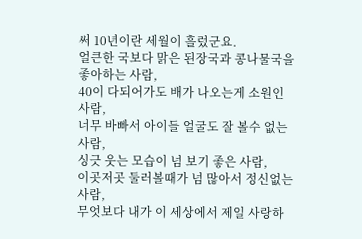써 10년이란 세월이 흘렀군요.
얼큰한 국보다 맑은 된장국과 콩나물국을 좋아하는 사람,
40이 다되어가도 배가 나오는게 소원인 사람,
너무 바빠서 아이들 얼굴도 잘 볼수 없는 사람,
싱긋 웃는 모습이 넘 보기 좋은 사람,
이곳저곳 둘러볼때가 넘 많아서 정신없는 사람,
무엇보다 내가 이 세상에서 제일 사랑하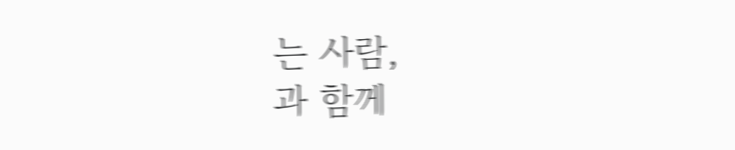는 사람,
과 함께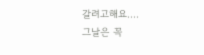갈려고해요....
그날은 꼭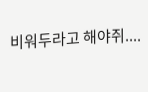비워두라고 해야쥐....